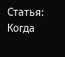Статья: Когда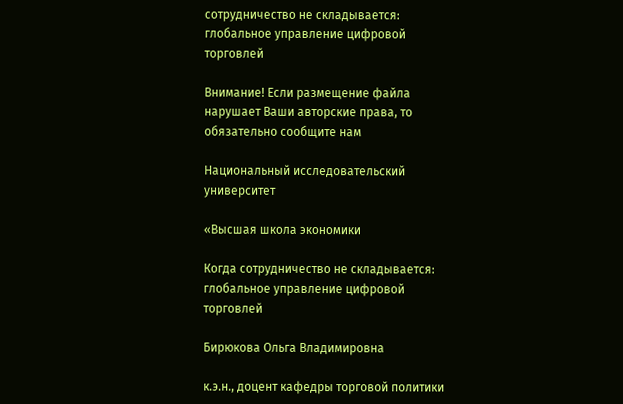сотрудничество не складывается: глобальное управление цифровой торговлей

Внимание! Если размещение файла нарушает Ваши авторские права, то обязательно сообщите нам

Национальный исследовательский университет

«Высшая школа экономики

Когда сотрудничество не складывается: глобальное управление цифровой торговлей

Бирюкова Ольга Владимировна

к.э.н., доцент кафедры торговой политики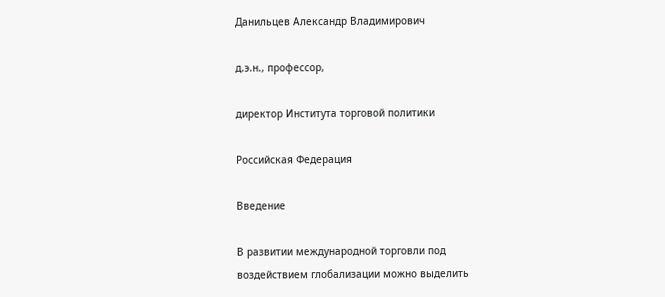Данильцев Александр Владимирович

д.э.н., профессор,

директор Института торговой политики

Российская Федерация

Введение

В развитии международной торговли под воздействием глобализации можно выделить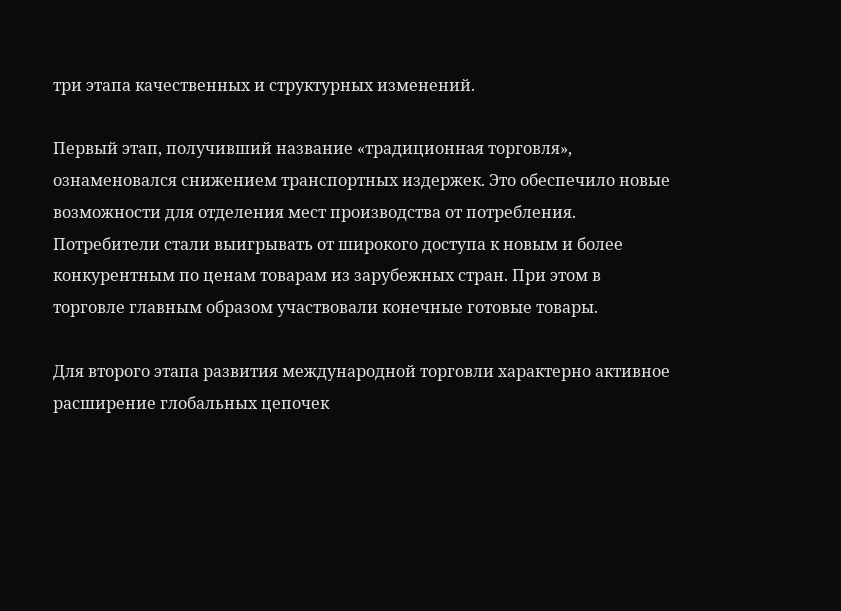три этапа качественных и структурных изменений.

Первый этап, получивший название «традиционная торговля», ознаменовался снижением транспортных издержек. Это обеспечило новые возможности для отделения мест производства от потребления. Потребители стали выигрывать от широкого доступа к новым и более конкурентным по ценам товарам из зарубежных стран. При этом в торговле главным образом участвовали конечные готовые товары.

Для второго этапа развития международной торговли характерно активное расширение глобальных цепочек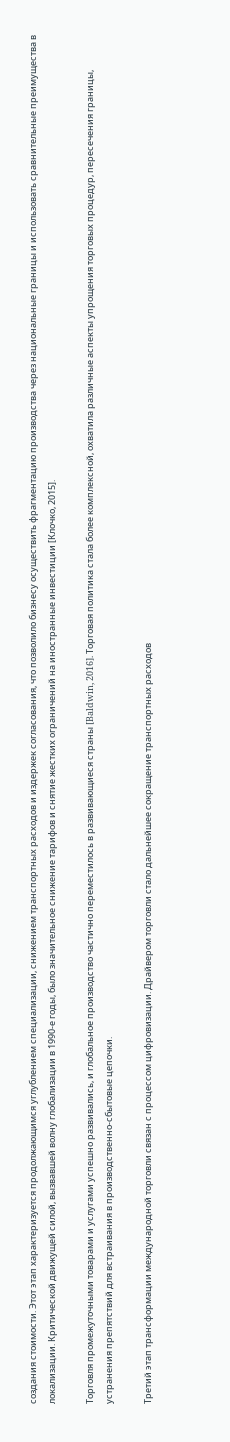создания стоимости. Этот этап характеризуется продолжающимся углублением специализации, снижением транспортных расходов и издержек согласования, что позволило бизнесу осуществить фрагментацию производства через национальные границы и использовать сравнительные преимущества в локализации. Критической движущей силой, вызвавшей волну глобализации в 1990-е годы, было значительное снижение тарифов и снятие жестких ограничений на иностранные инвестиции [Клочко, 2015].

Торговля промежуточными товарами и услугами успешно развивались, и глобальное производство частично переместилось в развивающиеся страны [Baldwin, 2016]. Торговая политика стала более комплексной, охватила различные аспекты упрощения торговых процедур, пересечения границы, устранения препятствий для встраивания в производственно-сбытовые цепочки.

Третий этап трансформации международной торговли связан с процессом цифровизации. Драйвером торговли стало дальнейшее сокращение транспортных расходов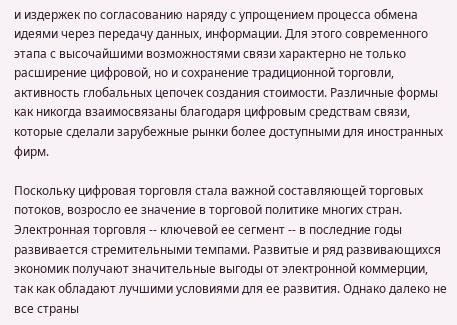и издержек по согласованию наряду с упрощением процесса обмена идеями через передачу данных, информации. Для этого современного этапа с высочайшими возможностями связи характерно не только расширение цифровой, но и сохранение традиционной торговли, активность глобальных цепочек создания стоимости. Различные формы как никогда взаимосвязаны благодаря цифровым средствам связи, которые сделали зарубежные рынки более доступными для иностранных фирм.

Поскольку цифровая торговля стала важной составляющей торговых потоков, возросло ее значение в торговой политике многих стран. Электронная торговля -- ключевой ее сегмент -- в последние годы развивается стремительными темпами. Развитые и ряд развивающихся экономик получают значительные выгоды от электронной коммерции, так как обладают лучшими условиями для ее развития. Однако далеко не все страны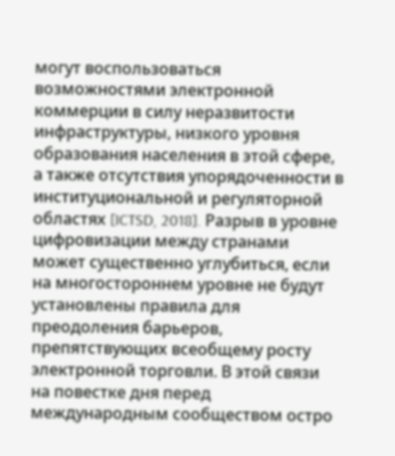могут воспользоваться возможностями электронной коммерции в силу неразвитости инфраструктуры, низкого уровня образования населения в этой сфере, а также отсутствия упорядоченности в институциональной и регуляторной областях [ICTSD, 2018]. Разрыв в уровне цифровизации между странами может существенно углубиться, если на многостороннем уровне не будут установлены правила для преодоления барьеров, препятствующих всеобщему росту электронной торговли. В этой связи на повестке дня перед международным сообществом остро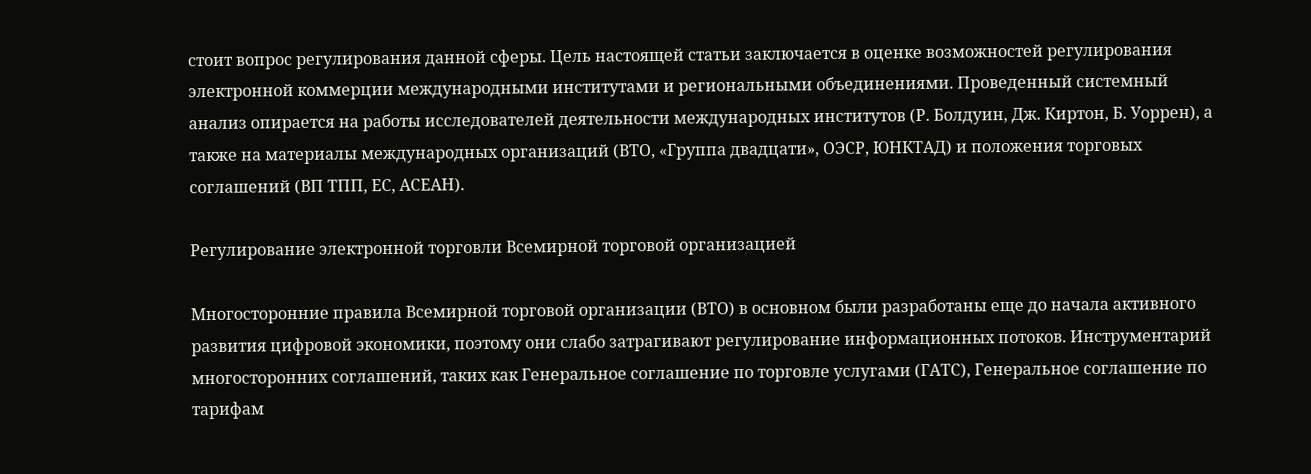стоит вопрос регулирования данной сферы. Цель настоящей статьи заключается в оценке возможностей регулирования электронной коммерции международными институтами и региональными объединениями. Проведенный системный анализ опирается на работы исследователей деятельности международных институтов (Р. Болдуин, Дж. Киртон, Б. Уоррен), а также на материалы международных организаций (ВТО, «Группа двадцати», ОЭСР, ЮНКТАД) и положения торговых соглашений (ВП ТПП, ЕС, АСЕАН).

Регулирование электронной торговли Всемирной торговой организацией

Многосторонние правила Всемирной торговой организации (ВТО) в основном были разработаны еще до начала активного развития цифровой экономики, поэтому они слабо затрагивают регулирование информационных потоков. Инструментарий многосторонних соглашений, таких как Генеральное соглашение по торговле услугами (ГАТС), Генеральное соглашение по тарифам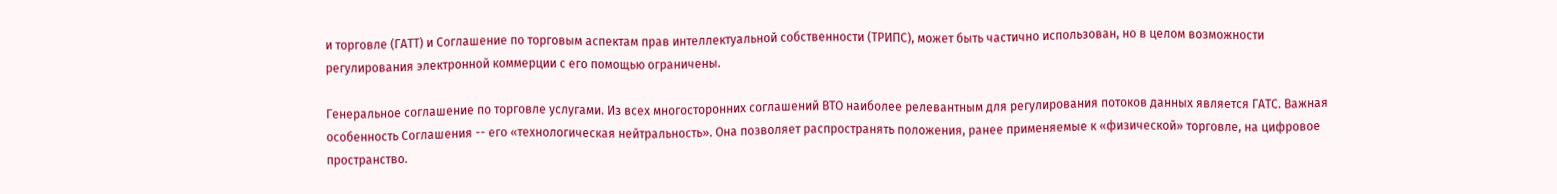и торговле (ГАТТ) и Соглашение по торговым аспектам прав интеллектуальной собственности (ТРИПС), может быть частично использован, но в целом возможности регулирования электронной коммерции с его помощью ограничены.

Генеральное соглашение по торговле услугами. Из всех многосторонних соглашений ВТО наиболее релевантным для регулирования потоков данных является ГАТС. Важная особенность Соглашения -- его «технологическая нейтральность». Она позволяет распространять положения, ранее применяемые к «физической» торговле, на цифровое пространство.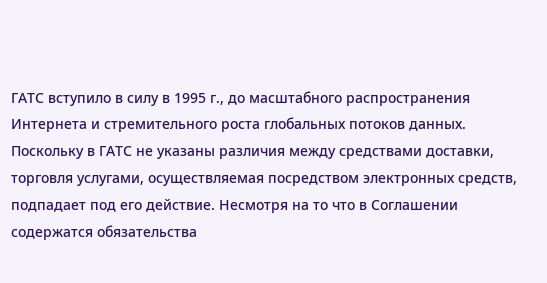ГАТС вступило в силу в 1995 г., до масштабного распространения Интернета и стремительного роста глобальных потоков данных. Поскольку в ГАТС не указаны различия между средствами доставки, торговля услугами, осуществляемая посредством электронных средств, подпадает под его действие. Несмотря на то что в Соглашении содержатся обязательства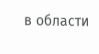в области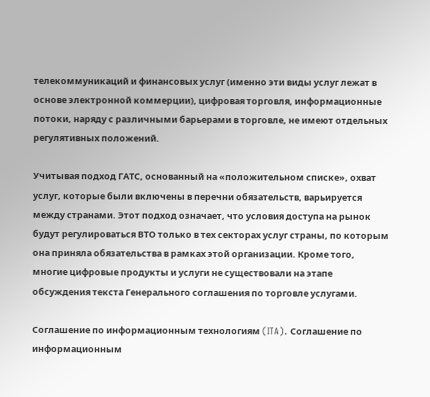телекоммуникаций и финансовых услуг (именно эти виды услуг лежат в основе электронной коммерции), цифровая торговля, информационные потоки, наряду с различными барьерами в торговле, не имеют отдельных регулятивных положений.

Учитывая подход ГАТС, основанный на «положительном списке», охват услуг, которые были включены в перечни обязательств, варьируется между странами. Этот подход означает, что условия доступа на рынок будут регулироваться ВТО только в тех секторах услуг страны, по которым она приняла обязательства в рамках этой организации. Кроме того, многие цифровые продукты и услуги не существовали на этапе обсуждения текста Генерального соглашения по торговле услугами.

Соглашение по информационным технологиям (ITA). Соглашение по информационным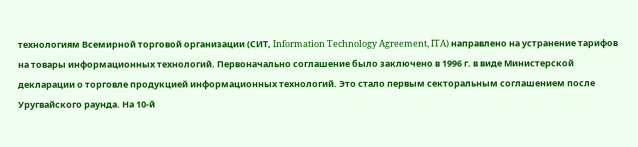технологиям Всемирной торговой организации (СИТ, Information Technology Agreement, ITA) направлено на устранение тарифов на товары информационных технологий. Первоначально соглашение было заключено в 1996 г. в виде Министерской декларации о торговле продукцией информационных технологий. Это стало первым секторальным соглашением после Уругвайского раунда. На 10-й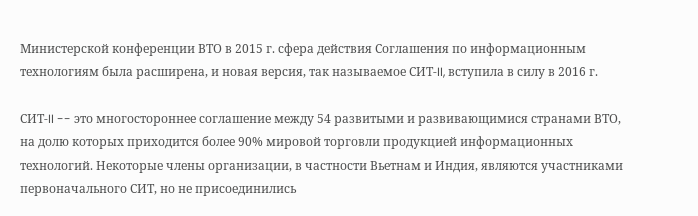Министерской конференции ВТО в 2015 г. сфера действия Соглашения по информационным технологиям была расширена, и новая версия, так называемое СИТ-II, вступила в силу в 2016 г.

СИТ-II -- это многостороннее соглашение между 54 развитыми и развивающимися странами ВТО, на долю которых приходится более 90% мировой торговли продукцией информационных технологий. Некоторые члены организации, в частности Вьетнам и Индия, являются участниками первоначального СИТ, но не присоединились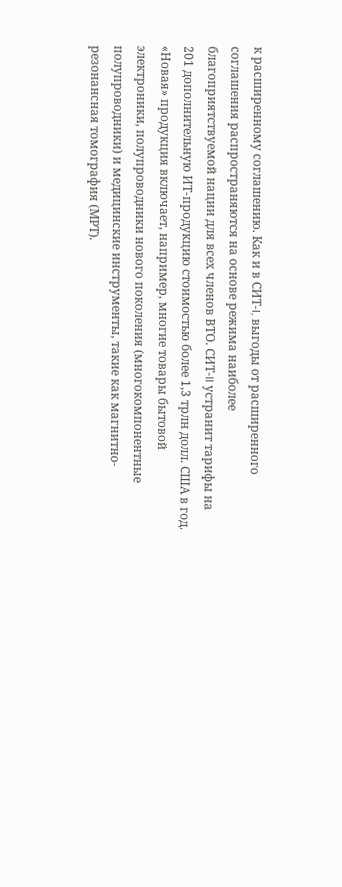к расширенному соглашению. Как и в СИТ-I, выгоды от расширенного соглашения распространяются на основе режима наиболее благоприятствуемой нации для всех членов ВТО. СИТ-II устранит тарифы на 201 дополнительную ИТ-продукцию стоимостью более 1,3 трлн долл. США в год. «Новая» продукция включает, например, многие товары бытовой электроники, полупроводники нового поколения (многокомпонентные полупроводники) и медицинские инструменты, такие как магнитно-резонансная томография (МРТ).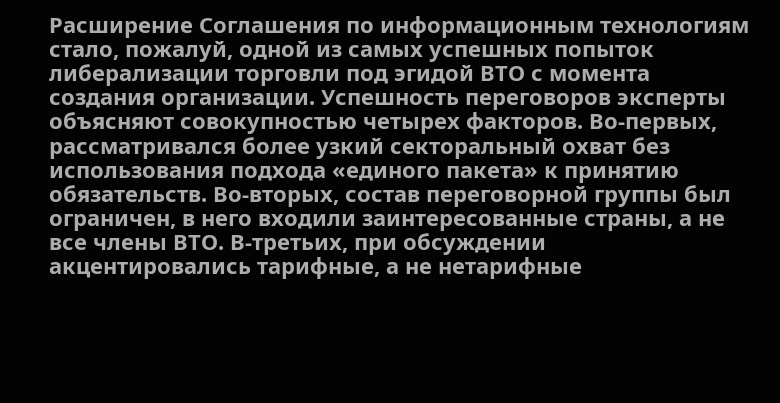Расширение Соглашения по информационным технологиям стало, пожалуй, одной из самых успешных попыток либерализации торговли под эгидой ВТО с момента создания организации. Успешность переговоров эксперты объясняют совокупностью четырех факторов. Во-первых, рассматривался более узкий секторальный охват без использования подхода «единого пакета» к принятию обязательств. Во-вторых, состав переговорной группы был ограничен, в него входили заинтересованные страны, а не все члены ВТО. В-третьих, при обсуждении акцентировались тарифные, а не нетарифные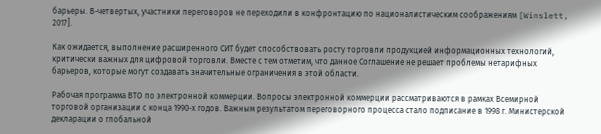барьеры. В-четвертых, участники переговоров не переходили в конфронтацию по националистическим соображениям [Winslett, 2017].

Как ожидается, выполнение расширенного СИТ будет способствовать росту торговли продукцией информационных технологий, критически важных для цифровой торговли. Вместе с тем отметим, что данное Соглашение не решает проблемы нетарифных барьеров, которые могут создавать значительные ограничения в этой области.

Рабочая программа ВТО по электронной коммерции. Вопросы электронной коммерции рассматриваются в рамках Всемирной торговой организации с конца 1990-х годов. Важным результатом переговорного процесса стало подписание в 1998 г. Министерской декларации о глобальной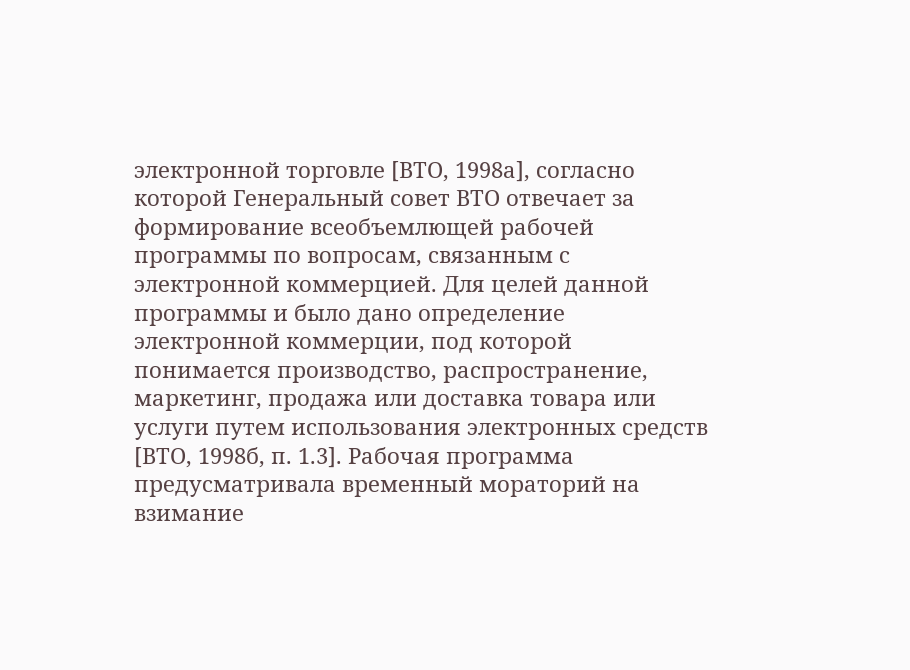электронной торговле [ВТО, 1998а], согласно которой Генеральный совет ВТО отвечает за формирование всеобъемлющей рабочей программы по вопросам, связанным с электронной коммерцией. Для целей данной программы и было дано определение электронной коммерции, под которой понимается производство, распространение, маркетинг, продажа или доставка товара или услуги путем использования электронных средств [ВТО, 1998б, п. 1.3]. Рабочая программа предусматривала временный мораторий на взимание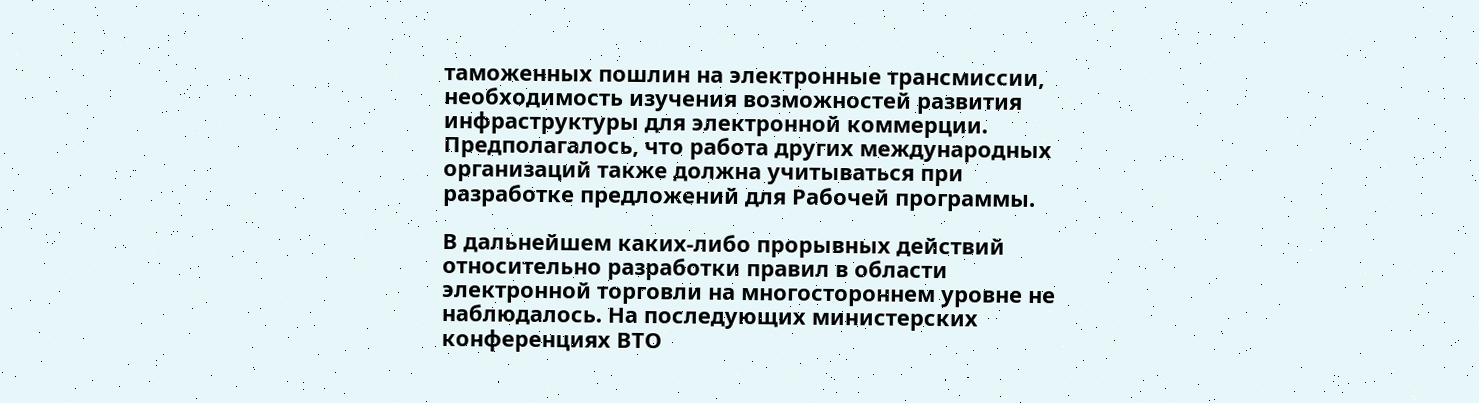таможенных пошлин на электронные трансмиссии, необходимость изучения возможностей развития инфраструктуры для электронной коммерции. Предполагалось, что работа других международных организаций также должна учитываться при разработке предложений для Рабочей программы.

В дальнейшем каких-либо прорывных действий относительно разработки правил в области электронной торговли на многостороннем уровне не наблюдалось. На последующих министерских конференциях ВТО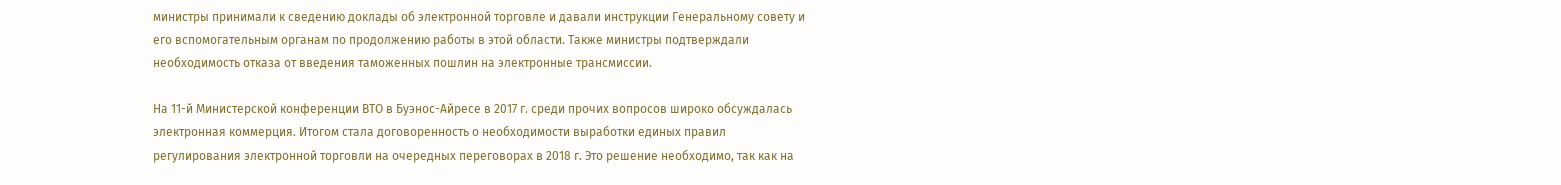министры принимали к сведению доклады об электронной торговле и давали инструкции Генеральному совету и его вспомогательным органам по продолжению работы в этой области. Также министры подтверждали необходимость отказа от введения таможенных пошлин на электронные трансмиссии.

На 11-й Министерской конференции ВТО в Буэнос-Айресе в 2017 г. среди прочих вопросов широко обсуждалась электронная коммерция. Итогом стала договоренность о необходимости выработки единых правил регулирования электронной торговли на очередных переговорах в 2018 г. Это решение необходимо, так как на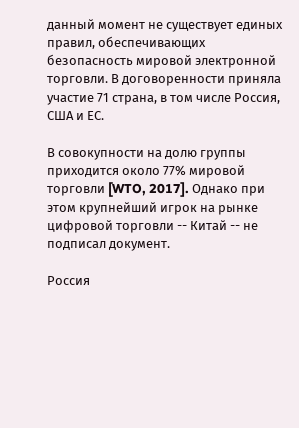данный момент не существует единых правил, обеспечивающих безопасность мировой электронной торговли. В договоренности приняла участие 71 страна, в том числе Россия, США и ЕС.

В совокупности на долю группы приходится около 77% мировой торговли [WTO, 2017]. Однако при этом крупнейший игрок на рынке цифровой торговли -- Китай -- не подписал документ.

Россия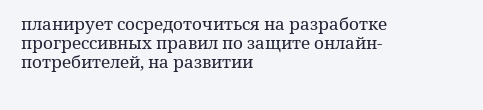планирует сосредоточиться на разработке прогрессивных правил по защите онлайн-потребителей, на развитии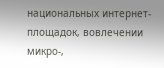национальных интернет-площадок, вовлечении микро-,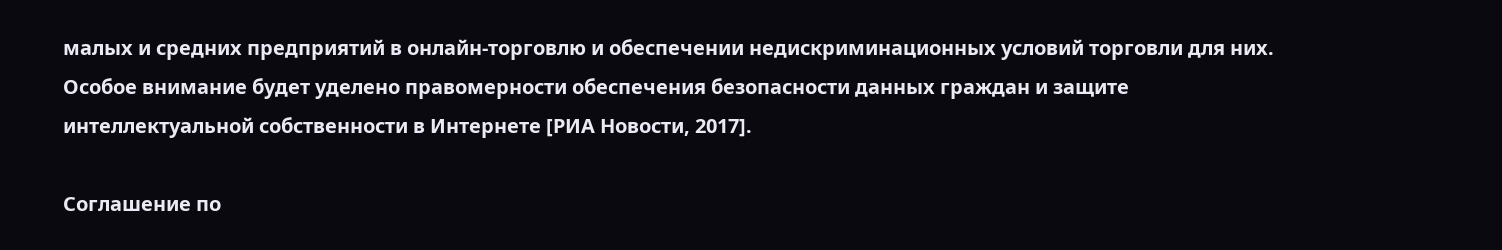малых и средних предприятий в онлайн-торговлю и обеспечении недискриминационных условий торговли для них. Особое внимание будет уделено правомерности обеспечения безопасности данных граждан и защите интеллектуальной собственности в Интернете [РИА Новости, 2017].

Соглашение по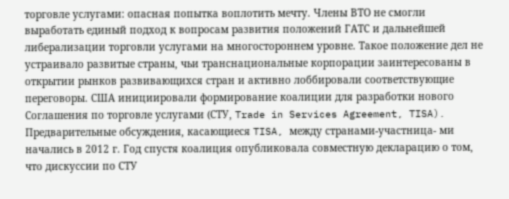торговле услугами: опасная попытка воплотить мечту. Члены ВТО не смогли выработать единый подход к вопросам развития положений ГАТС и дальнейшей либерализации торговли услугами на многостороннем уровне. Такое положение дел не устраивало развитые страны, чьи транснациональные корпорации заинтересованы в открытии рынков развивающихся стран и активно лоббировали соответствующие переговоры. США инициировали формирование коалиции для разработки нового Соглашения по торговле услугами (СТУ, Trade in Services Agreement, TISA). Предварительные обсуждения, касающиеся TISA, между странами-участница- ми начались в 2012 г. Год спустя коалиция опубликовала совместную декларацию о том, что дискуссии по СТУ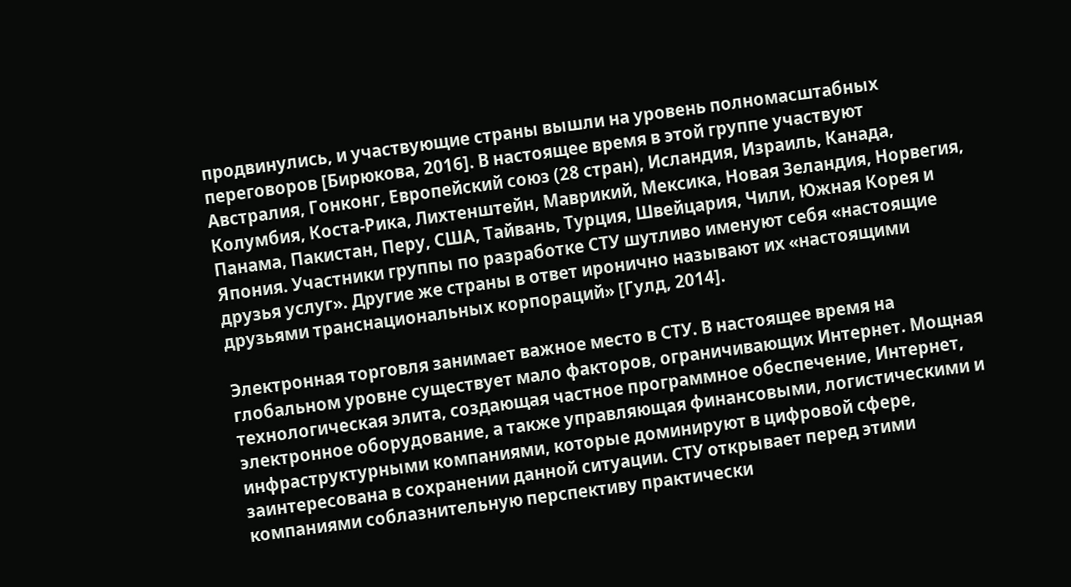продвинулись, и участвующие страны вышли на уровень полномасштабных переговоров [Бирюкова, 2016]. В настоящее время в этой группе участвуют Австралия, Гонконг, Европейский союз (28 стран), Исландия, Израиль, Канада, Колумбия, Коста-Рика, Лихтенштейн, Маврикий, Мексика, Новая Зеландия, Норвегия, Панама, Пакистан, Перу, США, Тайвань, Турция, Швейцария, Чили, Южная Корея и Япония. Участники группы по разработке СТУ шутливо именуют себя «настоящие друзья услуг». Другие же страны в ответ иронично называют их «настоящими друзьями транснациональных корпораций» [Гулд, 2014].

Электронная торговля занимает важное место в СТУ. В настоящее время на глобальном уровне существует мало факторов, ограничивающих Интернет. Мощная технологическая элита, создающая частное программное обеспечение, Интернет, электронное оборудование, а также управляющая финансовыми, логистическими и инфраструктурными компаниями, которые доминируют в цифровой сфере, заинтересована в сохранении данной ситуации. СТУ открывает перед этими компаниями соблазнительную перспективу практически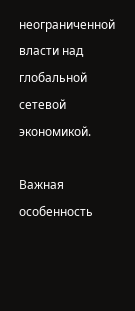неограниченной власти над глобальной сетевой экономикой.

Важная особенность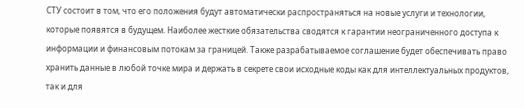СТУ состоит в том, что его положения будут автоматически распространяться на новые услуги и технологии, которые появятся в будущем. Наиболее жесткие обязательства сводятся к гарантии неограниченного доступа к информации и финансовым потокам за границей. Также разрабатываемое соглашение будет обеспечивать право хранить данные в любой точке мира и держать в секрете свои исходные коды как для интеллектуальных продуктов, так и для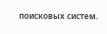поисковых систем.